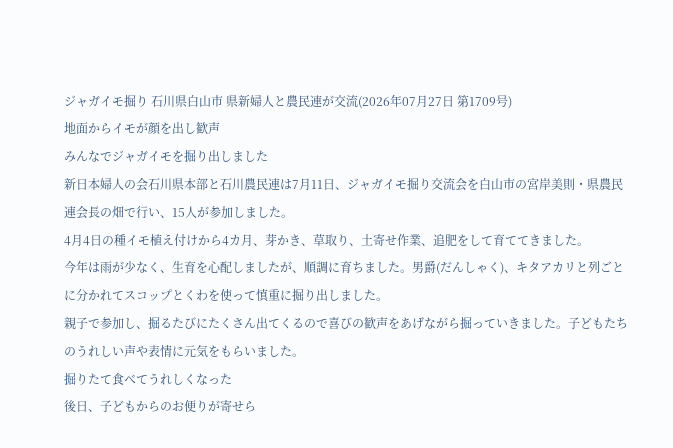ジャガイモ掘り 石川県白山市 県新婦人と農民連が交流(2026年07月27日 第1709号)
地面からイモが顔を出し歓声
みんなでジャガイモを掘り出しました
新日本婦人の会石川県本部と石川農民連は7月11日、ジャガイモ掘り交流会を白山市の宮岸美則・県農民連会長の畑で行い、15人が参加しました。
4月4日の種イモ植え付けから4カ月、芽かき、草取り、土寄せ作業、追肥をして育ててきました。
今年は雨が少なく、生育を心配しましたが、順調に育ちました。男爵(だんしゃく)、キタアカリと列ごとに分かれてスコップとくわを使って慎重に掘り出しました。
親子で参加し、掘るたびにたくさん出てくるので喜びの歓声をあげながら掘っていきました。子どもたちのうれしい声や表情に元気をもらいました。
掘りたて食べてうれしくなった
後日、子どもからのお便りが寄せら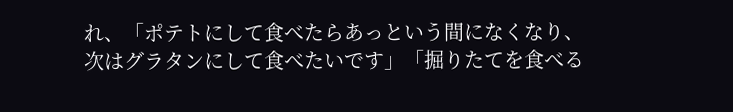れ、「ポテトにして食べたらあっという間になくなり、次はグラタンにして食べたいです」「掘りたてを食べる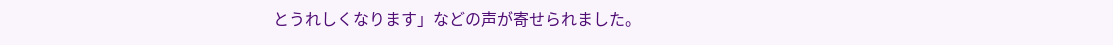とうれしくなります」などの声が寄せられました。